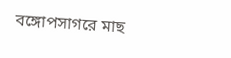বঙ্গোপসাগরে মাছ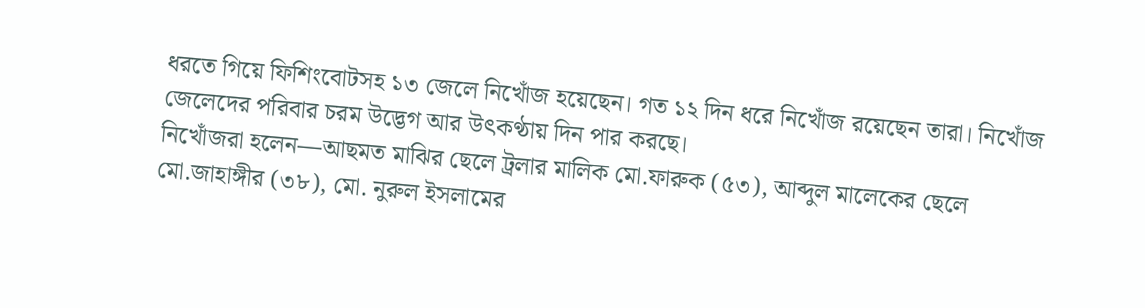ধরতে গিয়ে ফিশিংবোটসহ ১৩ জেলে নিখোঁজ হয়েছেন। গত ১২ দিন ধরে নিখোঁজ রয়েছেন তারা। নিখোঁজ জেলেদের পরিবার চরম উদ্ভেগ আর উৎকণ্ঠায় দিন পার করছে।
নিখোঁজরা হলেন—আছমত মাঝির ছেলে ট্রলার মালিক মো.ফারুক (৫৩), আব্দুল মালেকের ছেলে মো.জাহাঙ্গীর (৩৮), মো. নুরুল ইসলামের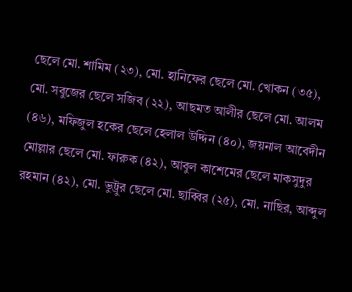ছেলে মো. শামিম (২৩), মো. হানিফের ছেলে মো. খোকন (৩৫), মো. সবুজের ছেলে সজিব (২২), আছমত আলীর ছেলে মো. আলম (৪৬), মফিজুল হকের ছেলে হেলাল উদ্দিন (৪০), জয়নাল আবেদীন মোল্লার ছেলে মো. ফারুক (৪২), আবুল কাশেমের ছেলে মাকসুদুর রহমান (৪২), মো. ভুট্রুর ছেলে মো. ছাব্বির (২৫), মো. নাছির, আব্দুল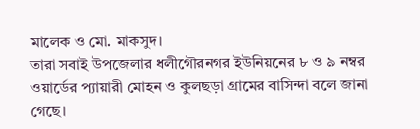মালেক ও মো. মাকসুদ।
তারা সবাই উপজেলার ধলীগৌরনগর ইউনিয়নের ৮ ও ৯ নম্বর ওয়ার্ডের প্যায়ারী মোহন ও কুলছড়া গ্রামের বাসিন্দা বলে জানা গেছে।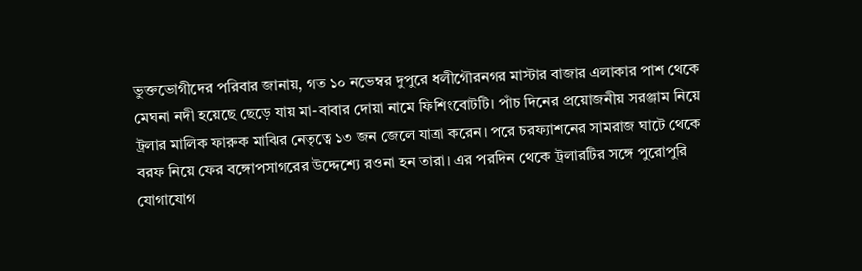ভুক্তভোগীদের পরিবার জানায়, গত ১০ নভেম্বর দুপুরে ধলীগৌরনগর মাস্টার বাজার এলাকার পাশ থেকে মেঘনা নদী হয়েছে ছেড়ে যায় মা-বাবার দোয়া নামে ফিশিংবোটটি। পাঁচ দিনের প্রয়োজনীয় সরঞ্জাম নিয়ে ট্রলার মালিক ফারুক মাঝির নেতৃত্বে ১৩ জন জেলে যাত্রা করেন। পরে চরফ্যাশনের সামরাজ ঘাটে থেকে বরফ নিয়ে ফের বঙ্গোপসাগরের উদ্দেশ্যে রওনা হন তারা। এর পরদিন থেকে ট্রলারটির সঙ্গে পুরোপুরি যোগাযোগ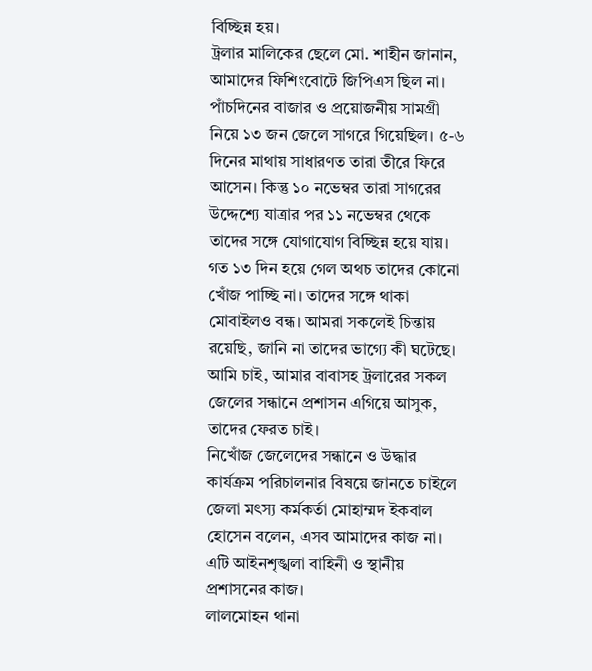বিচ্ছিন্ন হয়।
ট্রলার মালিকের ছেলে মো. শাহীন জানান, আমাদের ফিশিংবোটে জিপিএস ছিল না। পাঁচদিনের বাজার ও প্রয়োজনীয় সামগ্রী নিয়ে ১৩ জন জেলে সাগরে গিয়েছিল। ৫-৬ দিনের মাথায় সাধারণত তারা তীরে ফিরে আসেন। কিন্তু ১০ নভেম্বর তারা সাগরের উদ্দেশ্যে যাত্রার পর ১১ নভেম্বর থেকে তাদের সঙ্গে যোগাযোগ বিচ্ছিন্ন হয়ে যায়। গত ১৩ দিন হয়ে গেল অথচ তাদের কোনো খোঁজ পাচ্ছি না। তাদের সঙ্গে থাকা মোবাইলও বন্ধ। আমরা সকলেই চিন্তায় রয়েছি, জানি না তাদের ভাগ্যে কী ঘটেছে। আমি চাই, আমার বাবাসহ ট্রলারের সকল জেলের সন্ধানে প্রশাসন এগিয়ে আসুক, তাদের ফেরত চাই।
নিখোঁজ জেলেদের সন্ধানে ও উদ্ধার কার্যক্রম পরিচালনার বিষয়ে জানতে চাইলে জেলা মৎস্য কর্মকর্তা মোহাম্মদ ইকবাল হোসেন বলেন, এসব আমাদের কাজ না। এটি আইনশৃঙ্খলা বাহিনী ও স্থানীয় প্রশাসনের কাজ।
লালমোহন থানা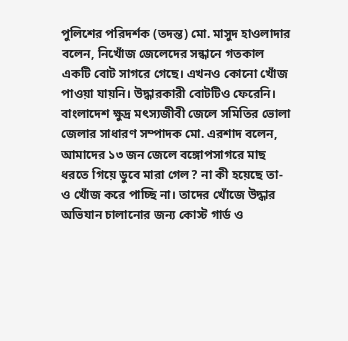পুলিশের পরিদর্শক (তদন্ত) মো. মাসুদ হাওলাদার বলেন, নিখোঁজ জেলেদের সন্ধানে গতকাল একটি বোট সাগরে গেছে। এখনও কোনো খোঁজ পাওয়া যায়নি। উদ্ধারকারী বোটটিও ফেরেনি।
বাংলাদেশ ক্ষুদ্র মৎস্যজীবী জেলে সমিতির ভোলা জেলার সাধারণ সম্পাদক মো. এরশাদ বলেন, আমাদের ১৩ জন জেলে বঙ্গোপসাগরে মাছ ধরতে গিয়ে ডুবে মারা গেল? না কী হয়েছে তা-ও খোঁজ করে পাচ্ছি না। তাদের খোঁজে উদ্ধার অভিযান চালানোর জন্য কোস্ট গার্ড ও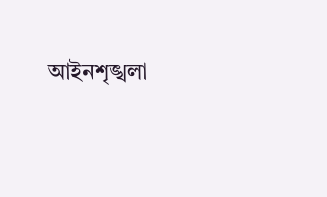আইনশৃঙ্খলা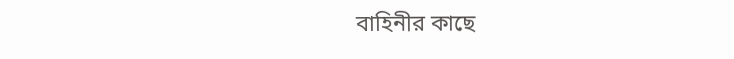বাহিনীর কাছে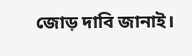জোড় দাবি জানাই।